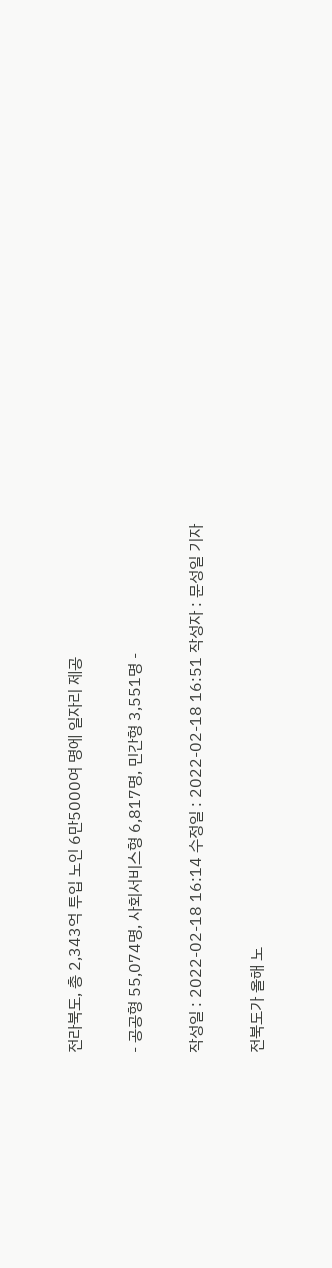전라북도, 총 2,343억 투입 노인 6만5000여 명에 일자리 제공

- 공공형 55,074명, 사회서비스형 6,817명, 민간형 3,551명 -

작성일 : 2022-02-18 16:14 수정일 : 2022-02-18 16:51 작성자 : 문성일 기자

전북도가 올해 노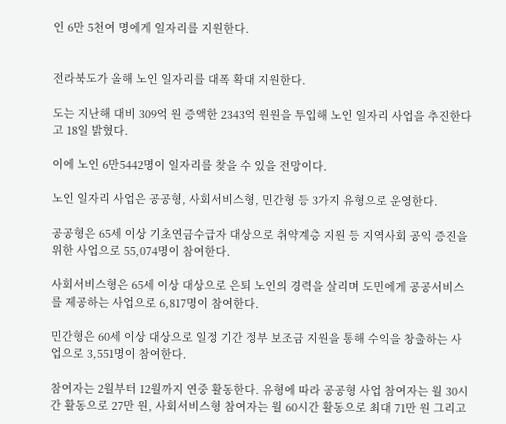인 6만 5천여 명에게 일자리를 지원한다.


전라북도가 올해 노인 일자리를 대폭 확대 지원한다.

도는 지난해 대비 309억 원 증액한 2343억 원원을 투입해 노인 일자리 사업을 추진한다고 18일 밝혔다.

이에 노인 6만5442명이 일자리를 찾을 수 있을 전망이다.

노인 일자리 사업은 공공형, 사회서비스형, 민간형 등 3가지 유형으로 운영한다.

공공형은 65세 이상 기초연금수급자 대상으로 취약계층 지원 등 지역사회 공익 증진을 위한 사업으로 55,074명이 참여한다.

사회서비스형은 65세 이상 대상으로 은퇴 노인의 경력을 살리며 도민에게 공공서비스를 제공하는 사업으로 6,817명이 참여한다.

민간형은 60세 이상 대상으로 일정 기간 정부 보조금 지원을 통해 수익을 창출하는 사업으로 3,551명이 참여한다.

참여자는 2월부터 12월까지 연중 활동한다. 유형에 따라 공공형 사업 참여자는 월 30시간 활동으로 27만 원, 사회서비스형 참여자는 월 60시간 활동으로 최대 71만 원 그리고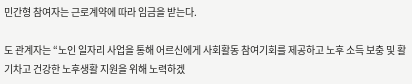민간형 참여자는 근로계약에 따라 임금을 받는다.

도 관계자는 “노인 일자리 사업을 통해 어르신에게 사회활동 참여기회를 제공하고 노후 소득 보충 및 활기차고 건강한 노후생활 지원을 위해 노력하겠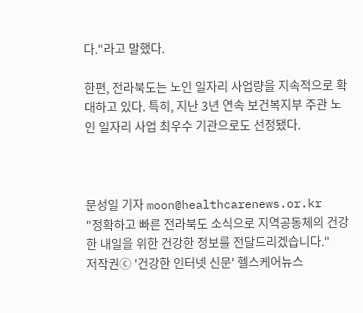다."라고 말했다.

한편, 전라북도는 노인 일자리 사업량을 지속적으로 확대하고 있다. 특히, 지난 3년 연속 보건복지부 주관 노인 일자리 사업 최우수 기관으로도 선정됐다.



문성일 기자 moon@healthcarenews.or.kr
"정확하고 빠른 전라북도 소식으로 지역공동체의 건강한 내일을 위한 건강한 정보를 전달드리겠습니다."
저작권ⓒ '건강한 인터넷 신문' 헬스케어뉴스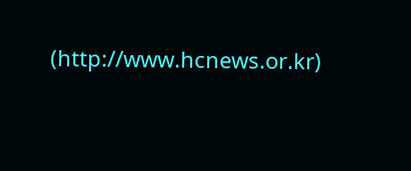(http://www.hcnews.or.kr)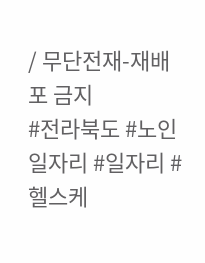/ 무단전재-재배포 금지
#전라북도 #노인일자리 #일자리 #헬스케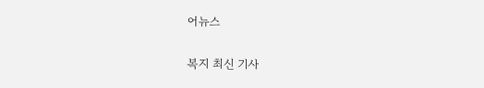어뉴스

복지 최신 기사